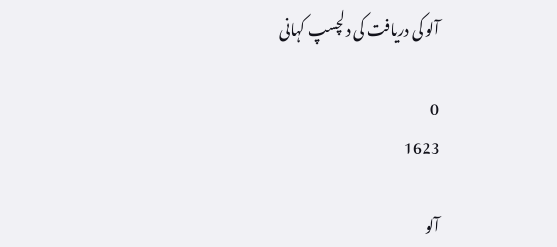آلو کی دریافت کی دلچسپ کہانی

0
1623

آلو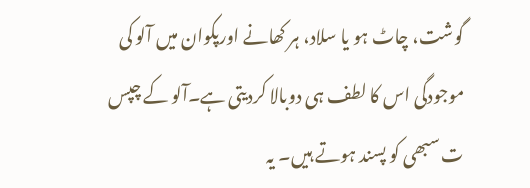گوشت، چاٹ ہو یا سلاد، ہر کھانے اورپکوان میں آلو کی موجودگی اس کا لطف ہی دوبالا کردیتی ہے۔آلو کے چپس ت سبھی کو پسند ہوتے ہیں۔ یہ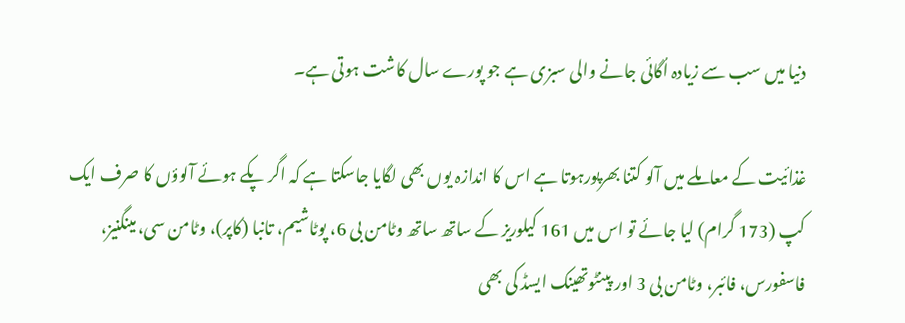دنیا میں سب سے زیادہ اُگائی جانے والی سبزی ہے جو پورے سال کاشت ہوتی ہے۔

غذائیت کے معاملے میں آلو کتنا بھرپورہوتا ہے اس کا اندازہ یوں بھی لگایا جاسکتا ہے کہ اگر پکے ہوئے آلوؤں کا صرف ایک کپ (173 گرام) لیا جائے تو اس میں 161 کیلوریز کے ساتھ ساتھ وٹامن بی 6، پوٹاشیم، تانبا (کاپر)، وٹامن سی، مینگنیز، فاسفورس، فائبر، وٹامن بی 3 اور پینٹوتھینک ایسڈ کی بھی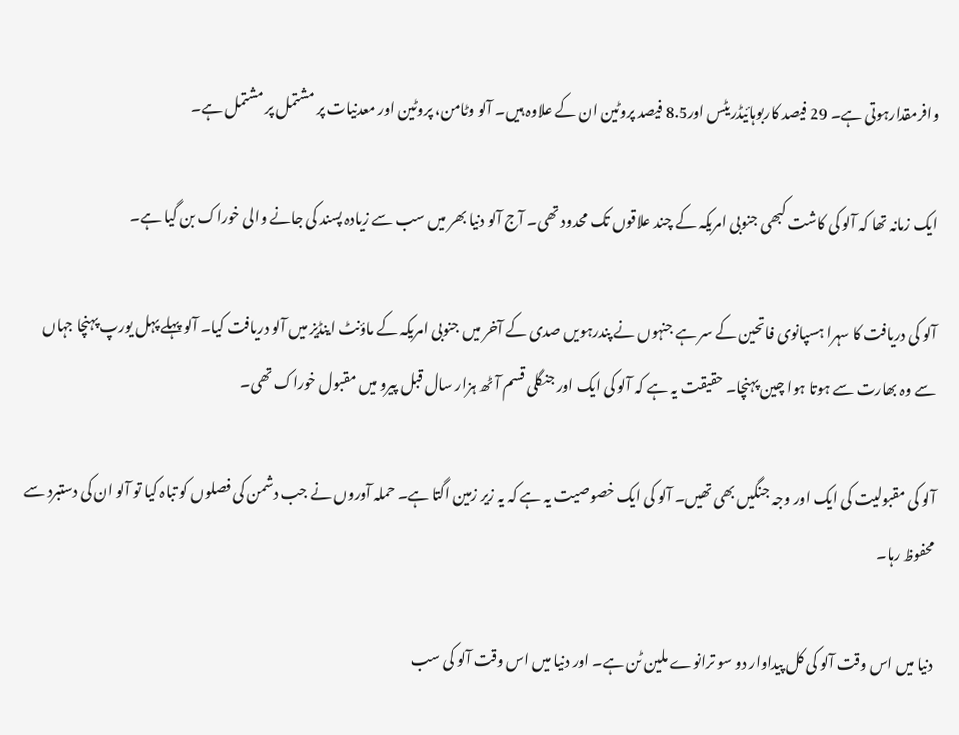وافرمقدارہوتی ہے۔ 29 فیصد کاربوہائیڈریٹس اور8.5 فیصد پروٹین ان کے علاوہ ہیں۔ آلو وٹامن، پروٹین اور معدنیات پر مشتمل پر مشتمل ہے۔

ایک زمانہ تھا کہ آلو کی کاشت کبھی جنوبی امریکہ کے چند علاقوں تک محدود تھی۔ آج آلو دنیا بھر میں سب سے زیادہ پسند کی جانے والی خوراک بن گیا ہے۔

آلو کی دریافت کا سہرا ہسپانوی فاتحین کے سر ہے جنہوں نے پندرہویں صدی کے آخر میں جنوبی امریکہ کے ماؤنٹ اینڈیز میں آلو دریافت کیا۔ آلو پہلے پہل یورپ پہنچا جہاں سے وہ بھارت سے ہوتا ہوا چین پہنچا۔ حقیقت یہ ہے کہ آلو کی ایک اور جنگلی قسم آٹھ ہزار سال قبل پیرو میں مقبول خوراک تھی۔

آلو کی مقبولیت کی ایک اور وجہ جنگیں بھی تھیں۔ آلو کی ایک خصوصیت یہ ہے کہ یہ زیر زمین اگتا ہے۔ حملہ آوروں نے جب دشمن کی فصلوں کو تباہ کیا تو آلو ان کی دستبرد سے محفوظ رہا۔

دنیا میں اس وقت آلو کی کل پیداوار دو سو ترانوے ملین ٹن ہے۔ اور دنیا میں اس وقت آلو کی سب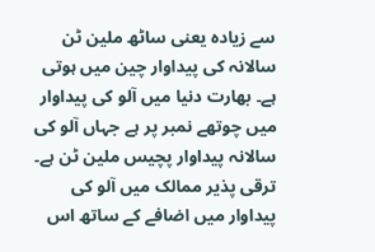سے زیادہ یعنی ساٹھ ملین ٹن سالانہ کی پیداوار چین میں ہوتی ہے۔ بھارت دنیا میں آلو کی پیداوار میں چوتھے نمبر پر ہے جہاں آلو کی سالانہ پیداوار پچیس ملین ٹن ہے۔ ترقی پذیر ممالک میں آلو کی پیداوار میں اضافے کے ساتھ اس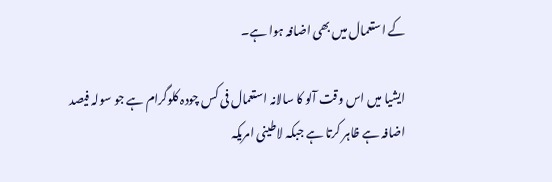کے استعمال میں بھی اضافہ ہوا ہے۔

ایشیا میں اس وقت آلو کا سالانہ استعمال فی کس چودہ کلوگرام ہے جو سولہ فیصد اضافہ ہے ظاہر کرتا ہے جبکہ لاطینی امریکہ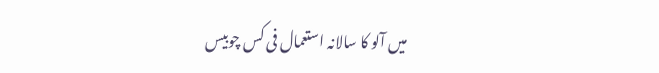میں آلو کا سالانہ استعمال فی کس چوبیس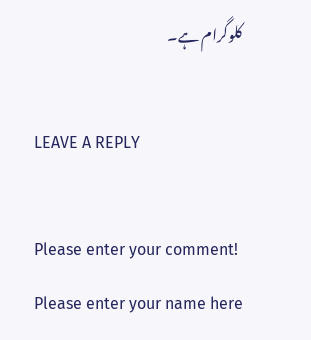کلوگرام ہے۔

LEAVE A REPLY

Please enter your comment!
Please enter your name here